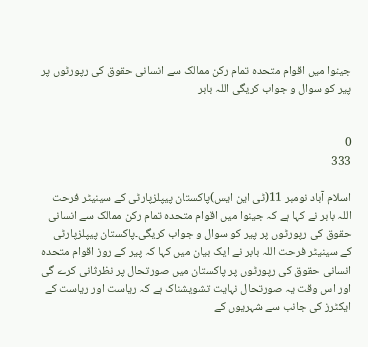جینوا میں اقوام متحدہ تمام رکن ممالک سے انسانی حقوق کی رپورٹوں پر پیر کو سوال و جواب کریگی اللہ بابر


0
333

اسلام آباد نومبر 11(ٹی این ایس)پاکستان پیپلزپارٹی کے سینیٹر فرحت اللہ بابر نے کہا ہے کہ جینوا میں اقوام متحدہ تمام رکن ممالک سے انسانی حقوق کی رپورٹوں پر پیر کو سوال و جواب کریگی۔پاکستان پیپلزپارٹی کے سینیٹر فرحت اللہ بابر نے ایک بیان میں کہا کہ پیر کے روز اقوام متحدہ انسانی حقوق کی رپورٹوں پر پاکستان میں صورتحال پر نظرثانی کرے گی اور اس وقت یہ صورتحال نہایت تشویشناک ہے کہ ریاست اور ریاست کے ایکٹرز کی جانب سے شہریوں کے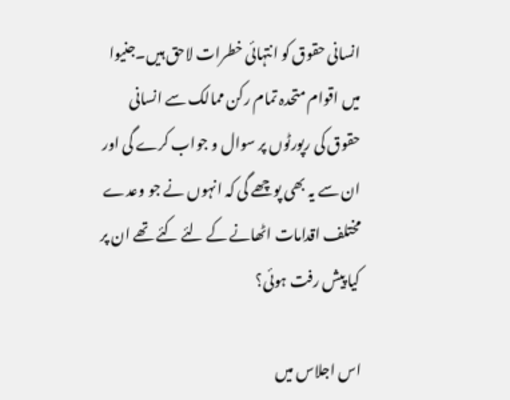انسانی حقوق کو انتہائی خطرات لاحق ہیں۔جنیوا میں اقوام متحدہ تمام رکن ممالک سے انسانی حقوق کی رپورٹوں پر سوال و جواب کرے گی اور ان سے یہ بھی پوچھے گی کہ انہوں نے جو وعدے مختلف اقدامات اٹھانے کے لئے کئے تھے ان پر کیا پیش رفت ہوئی؟

اس اجلاس میں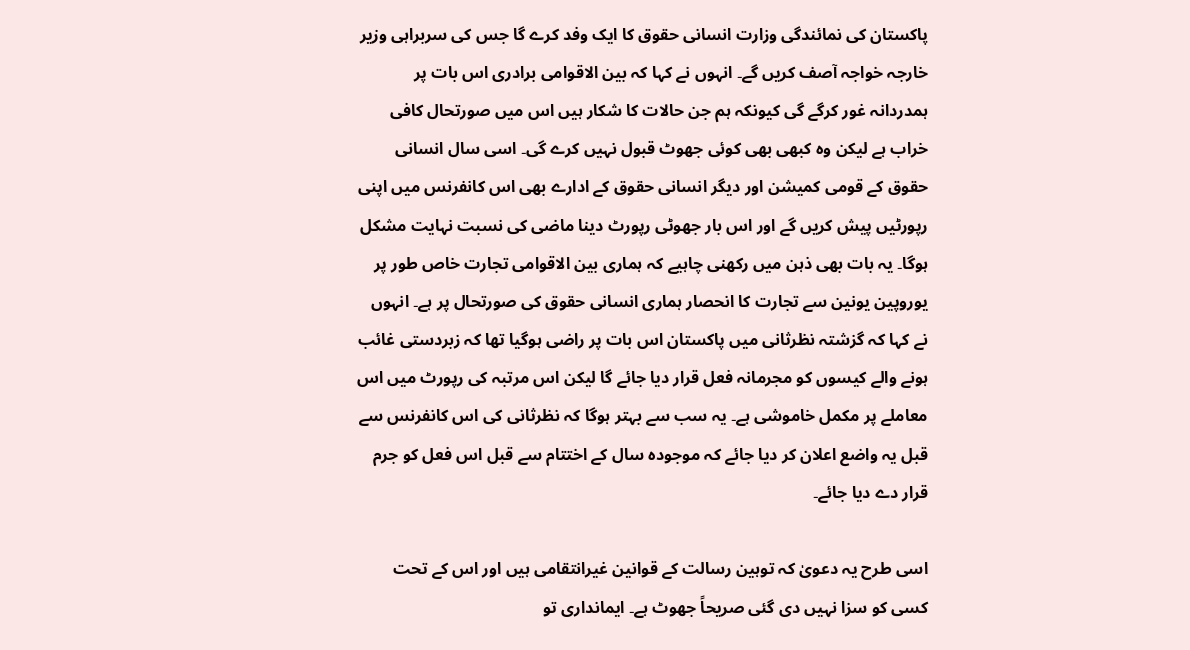پاکستان کی نمائندگی وزارت انسانی حقوق کا ایک وفد کرے گا جس کی سربراہی وزیر خارجہ خواجہ آصف کریں گے۔ انہوں نے کہا کہ بین الاقوامی برادری اس بات پر ہمدردانہ غور کرگے گی کیونکہ ہم جن حالات کا شکار ہیں اس میں صورتحال کافی خراب ہے لیکن وہ کبھی بھی کوئی جھوٹ قبول نہیں کرے گی۔ اسی سال انسانی حقوق کے قومی کمیشن اور دیگر انسانی حقوق کے ادارے بھی اس کانفرنس میں اپنی رپورٹیں پیش کریں گے اور اس بار جھوٹی رپورٹ دینا ماضی کی نسبت نہایت مشکل ہوگا۔ یہ بات بھی ذہن میں رکھنی چاہیے کہ ہماری بین الاقوامی تجارت خاص طور پر یوروپین یونین سے تجارت کا انحصار ہماری انسانی حقوق کی صورتحال پر ہے۔ انہوں نے کہا کہ گزشتہ نظرثانی میں پاکستان اس بات پر راضی ہوگیا تھا کہ زبردستی غائب ہونے والے کیسوں کو مجرمانہ فعل قرار دیا جائے گا لیکن اس مرتبہ کی رپورٹ میں اس معاملے پر مکمل خاموشی ہے۔ یہ سب سے بہتر ہوگا کہ نظرثانی کی اس کانفرنس سے قبل یہ واضع اعلان کر دیا جائے کہ موجودہ سال کے اختتام سے قبل اس فعل کو جرم قرار دے دیا جائے۔

اسی طرح یہ دعویٰ کہ توہین رسالت کے قوانین غیرانتقامی ہیں اور اس کے تحت کسی کو سزا نہیں دی گئی صریحاً جھوٹ ہے۔ ایمانداری تو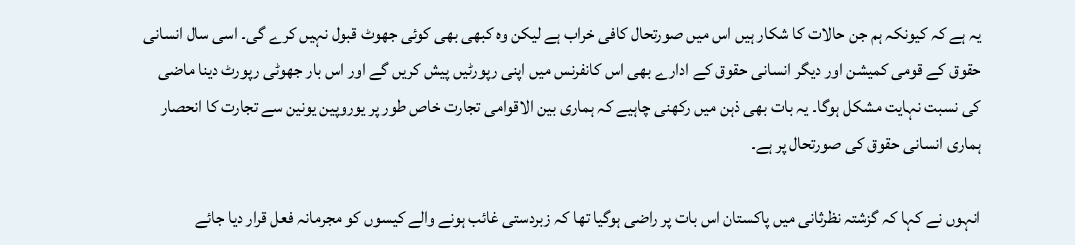یہ ہے کہ کیونکہ ہم جن حالات کا شکار ہیں اس میں صورتحال کافی خراب ہے لیکن وہ کبھی بھی کوئی جھوٹ قبول نہیں کرے گی۔ اسی سال انسانی حقوق کے قومی کمیشن اور دیگر انسانی حقوق کے ادارے بھی اس کانفرنس میں اپنی رپورٹیں پیش کریں گے اور اس بار جھوٹی رپورٹ دینا ماضی کی نسبت نہایت مشکل ہوگا۔ یہ بات بھی ذہن میں رکھنی چاہیے کہ ہماری بین الاقوامی تجارت خاص طور پر یوروپین یونین سے تجارت کا انحصار ہماری انسانی حقوق کی صورتحال پر ہے۔

انہوں نے کہا کہ گزشتہ نظرثانی میں پاکستان اس بات پر راضی ہوگیا تھا کہ زبردستی غائب ہونے والے کیسوں کو مجرمانہ فعل قرار دیا جائے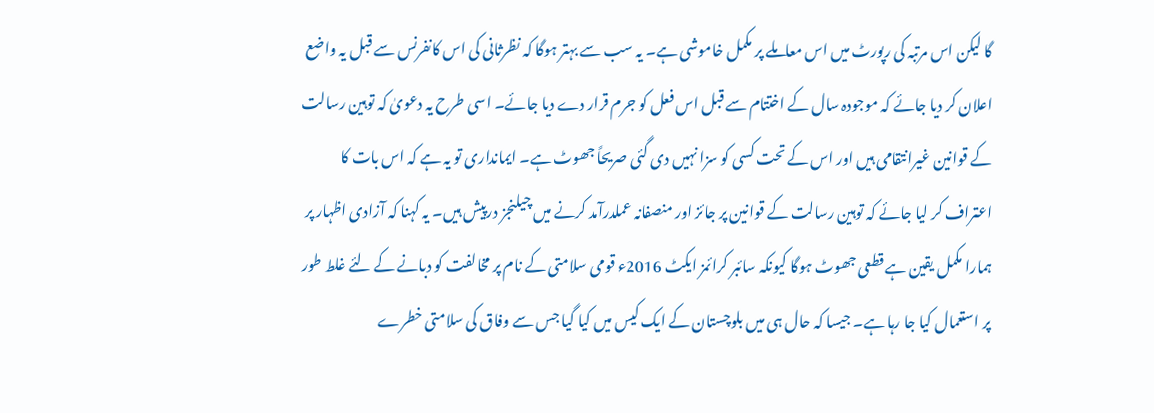گا لیکن اس مرتبہ کی رپورٹ میں اس معاملے پر مکمل خاموشی ہے۔ یہ سب سے بہتر ہوگا کہ نظرثانی کی اس کانفرنس سے قبل یہ واضع اعلان کر دیا جائے کہ موجودہ سال کے اختتام سے قبل اس فعل کو جرم قرار دے دیا جائے۔ اسی طرح یہ دعویٰ کہ توہین رسالت کے قوانین غیرانتقامی ہیں اور اس کے تحت کسی کو سزا نہیں دی گئی صریحاً جھوٹ ہے۔ ایمانداری تو یہ ہے کہ اس بات کا اعتراف کر لیا جائے کہ توہین رسالت کے قوانین پر جائز اور منصفانہ عملدرآمد کرنے میں چیلنجز درپیش ہیں۔ یہ کہنا کہ آزادی اظہار پر ہمارا مکمل یقین ہے قطعی جھوٹ ہوگا کیونکہ سائبر کرائمز ایکٹ 2016ء قومی سلامتی کے نام پر مخالفت کو دبانے کے لئے غلط طور پر استعمال کیا جا رہا ہے۔ جیسا کہ حال ہی میں بلوچستان کے ایک کیس میں کیا گیا جس سے وفاق کی سلامتی خطرے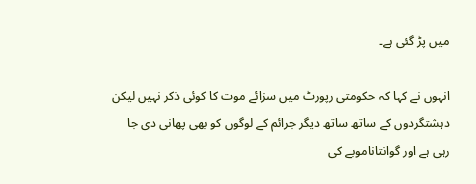میں پڑ گئی ہے۔

انہوں نے کہا کہ حکومتی رپورٹ میں سزائے موت کا کوئی ذکر نہیں لیکن دہشتگردوں کے ساتھ ساتھ دیگر جرائم کے لوگوں کو بھی پھانی دی جا رہی ہے اور گوانتاناموبے کی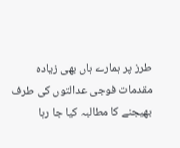طرز پر ہمارے ہاں بھی زیادہ مقدمات فوجی عدالتوں کی طرف بھیجنے کا مطالبہ کیا جا رہا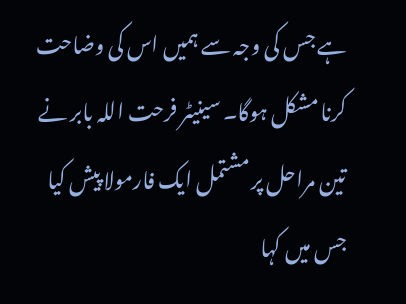ہے جس کی وجہ سے ہمیں اس کی وضاحت کرنا مشکل ہوگا۔ سینیٹر فرحت اللہ بابر نے تین مراحل پر مشتمل ایک فارمولا پیش کیا جس میں کہا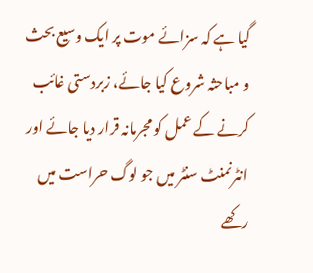گیا ہے کہ سزائے موت پر ایک وسیع بحث و مباحثہ شروع کیا جائے، زبردستی غائب کرنے کے عمل کو مجرمانہ قرار دیا جائے اور انٹرنمنٹ سنٹر میں جو لوگ حراست میں رکھے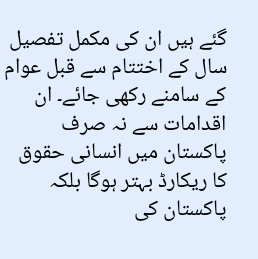گئے ہیں ان کی مکمل تفصیل سال کے اختتام سے قبل عوام کے سامنے رکھی جائے۔ ان اقدامات سے نہ صرف پاکستان میں انسانی حقوق کا ریکارڈ بہتر ہوگا بلکہ پاکستان کی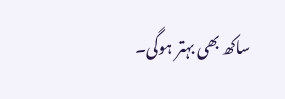ساکھ بھی بہتر ہوگی۔